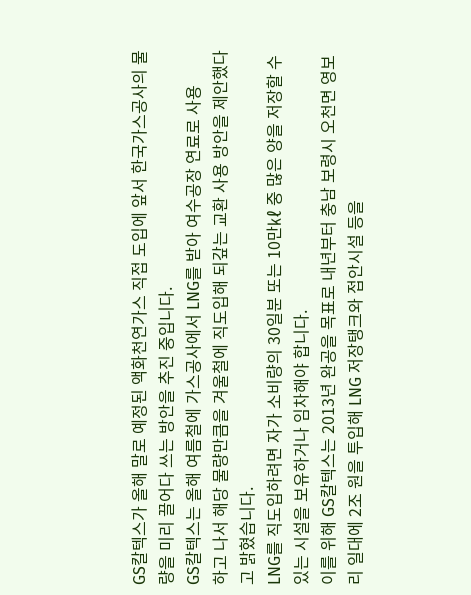GS칼텍스가 올해 말로 예정된 액화천연가스 직접 도입에 앞서 한국가스공사의 물량을 미리 끌어다 쓰는 방안을 추진 중입니다.
GS칼텍스는 올해 여름철에 가스공사에서 LNG를 받아 여수공장 연료로 사용
하고 나서 해당 물량만큼을 겨울철에 직도입해 되갚는 교환 사용 방안을 제안했다고 밝혔습니다.
LNG를 직도입하려면 자가 소비량의 30일분 또는 10만㎘ 중 많은 양을 저장할 수 있는 시설을 보유하거나 임차해야 합니다.
이를 위해 GS칼텍스는 2013년 완공을 목표로 내년부터 충남 보령시 오천면 영보리 일대에 2조 원을 투입해 LNG 저장탱크와 접안시설 등을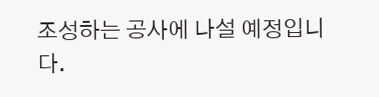조성하는 공사에 나설 예정입니다.